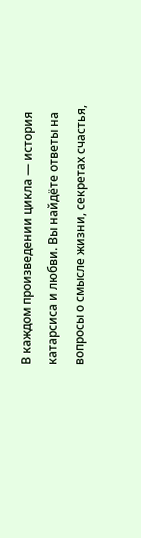В каждом произведении цикла — история катарсиса и любви. Вы найдёте ответы на вопросы о смысле жизни, секретах счастья,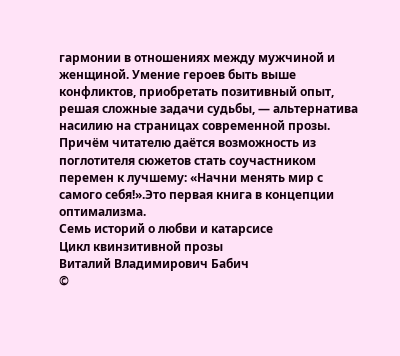гармонии в отношениях между мужчиной и женщиной. Умение героев быть выше конфликтов, приобретать позитивный опыт, решая сложные задачи судьбы, — альтернатива насилию на страницах современной прозы. Причём читателю даётся возможность из поглотителя сюжетов стать соучастником перемен к лучшему: «Начни менять мир с самого себя!».Это первая книга в концепции оптимализма.
Семь историй о любви и катарсисе
Цикл квинзитивной прозы
Виталий Владимирович Бабич
©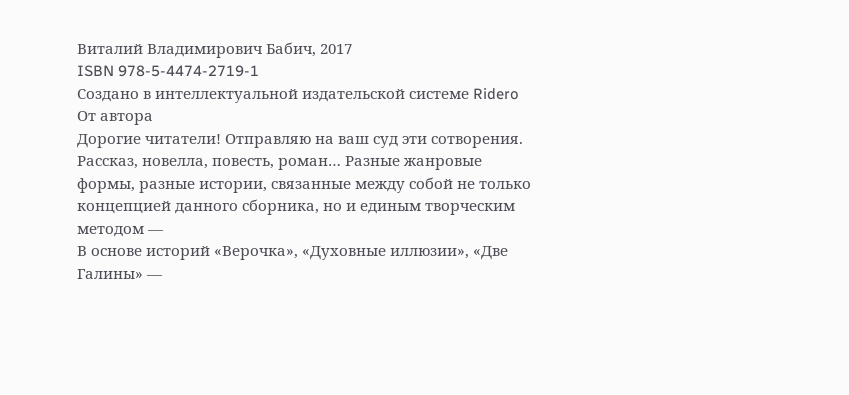Виталий Владимирович Бабич, 2017
ISBN 978-5-4474-2719-1
Создано в интеллектуальной издательской системе Ridero
От автора
Дорогие читатели! Отправляю на ваш суд эти сотворения.
Рассказ, новелла, повесть, роман… Разные жанровые формы, разные истории, связанные между собой не только концепцией данного сборника, но и единым творческим методом —
В основе историй «Верочка», «Духовные иллюзии», «Две Галины» —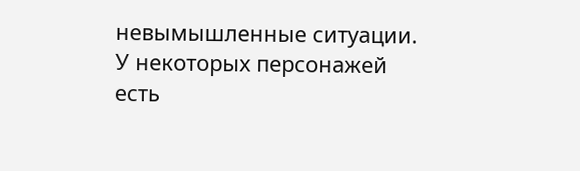невымышленные ситуации. У некоторых персонажей есть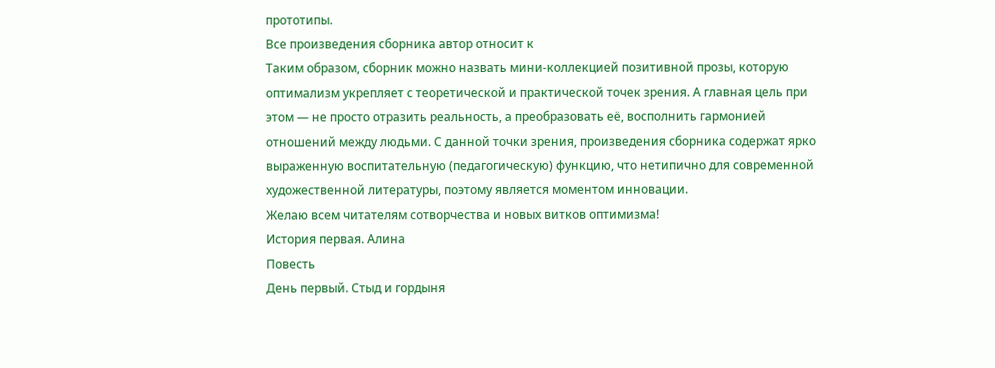прототипы.
Все произведения сборника автор относит к
Таким образом, сборник можно назвать мини-коллекцией позитивной прозы, которую оптимализм укрепляет с теоретической и практической точек зрения. А главная цель при этом — не просто отразить реальность, а преобразовать её, восполнить гармонией отношений между людьми. С данной точки зрения, произведения сборника содержат ярко выраженную воспитательную (педагогическую) функцию, что нетипично для современной художественной литературы, поэтому является моментом инновации.
Желаю всем читателям сотворчества и новых витков оптимизма!
История первая. Алина
Повесть
День первый. Стыд и гордыня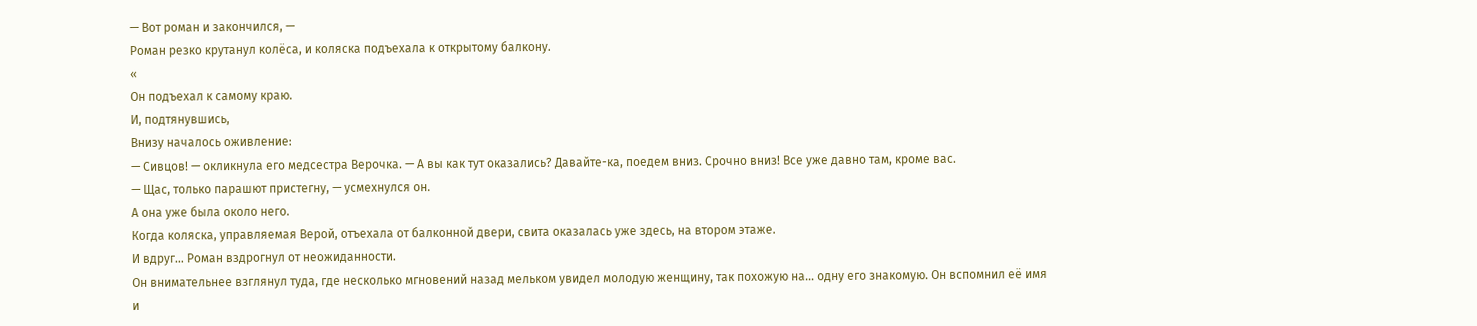— Вот роман и закончился, —
Роман резко крутанул колёса, и коляска подъехала к открытому балкону.
«
Он подъехал к самому краю.
И, подтянувшись,
Внизу началось оживление:
— Сивцов! — окликнула его медсестра Верочка. — А вы как тут оказались? Давайте-ка, поедем вниз. Срочно вниз! Все уже давно там, кроме вас.
— Щас, только парашют пристегну, — усмехнулся он.
А она уже была около него.
Когда коляска, управляемая Верой, отъехала от балконной двери, свита оказалась уже здесь, на втором этаже.
И вдруг… Роман вздрогнул от неожиданности.
Он внимательнее взглянул туда, где несколько мгновений назад мельком увидел молодую женщину, так похожую на… одну его знакомую. Он вспомнил её имя и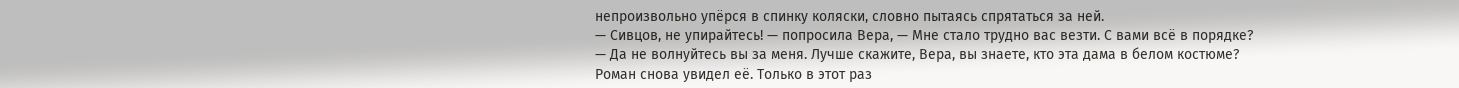непроизвольно упёрся в спинку коляски, словно пытаясь спрятаться за ней.
— Сивцов, не упирайтесь! — попросила Вера, — Мне стало трудно вас везти. С вами всё в порядке?
— Да не волнуйтесь вы за меня. Лучше скажите, Вера, вы знаете, кто эта дама в белом костюме?
Роман снова увидел её. Только в этот раз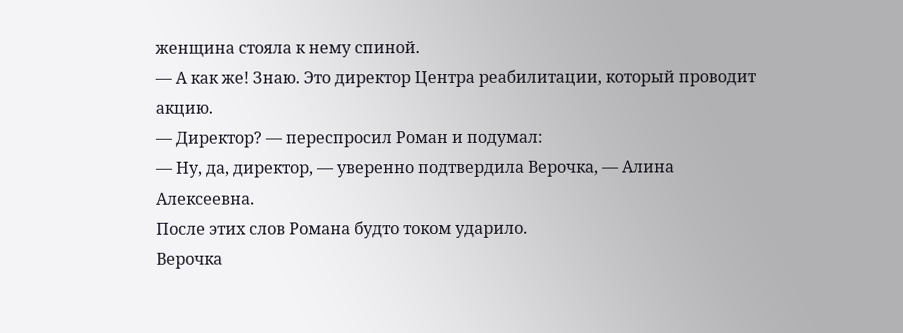женщина стояла к нему спиной.
— А как же! Знаю. Это директор Центра реабилитации, который проводит акцию.
— Директор? — переспросил Роман и подумал:
— Ну, да, директор, — уверенно подтвердила Верочка, — Алина Алексеевна.
После этих слов Романа будто током ударило.
Верочка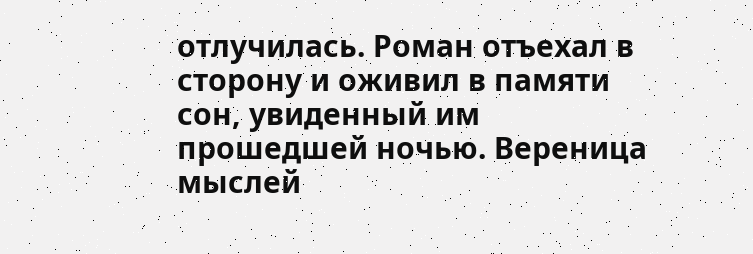отлучилась. Роман отъехал в сторону и оживил в памяти сон, увиденный им прошедшей ночью. Вереница мыслей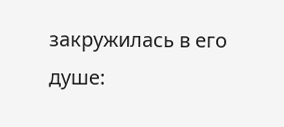закружилась в его душе: